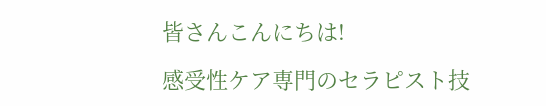皆さんこんにちは!

感受性ケア専門のセラピスト技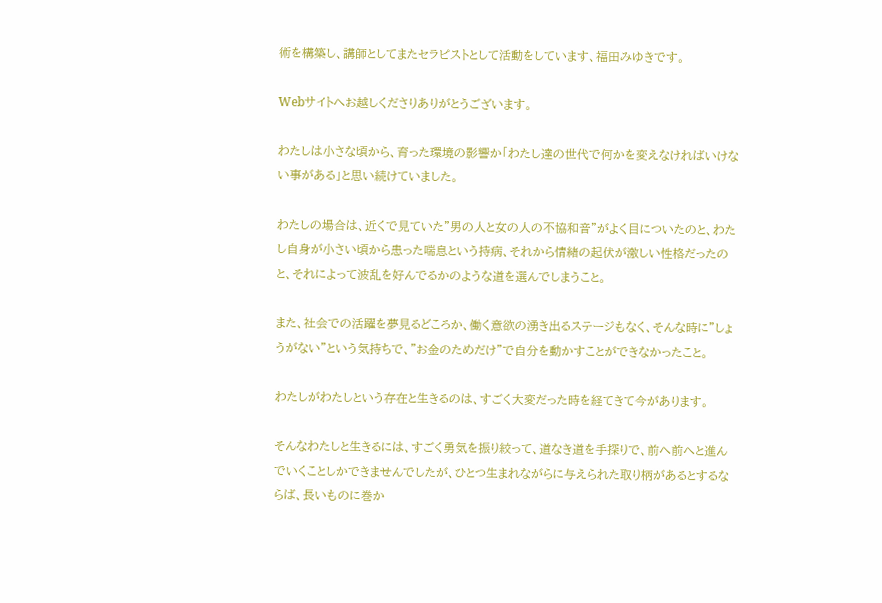術を構築し、講師としてまたセラピストとして活動をしています、福田みゆきです。

Webサイトへお越しくださりありがとうございます。

わたしは小さな頃から、育った環境の影響か「わたし達の世代で何かを変えなければいけない事がある」と思い続けていました。

わたしの場合は、近くで見ていた"男の人と女の人の不協和音"がよく目についたのと、わたし自身が小さい頃から患った喘息という持病、それから情緒の起伏が激しい性格だったのと、それによって波乱を好んでるかのような道を選んでしまうこと。

また、社会での活躍を夢見るどころか、働く意欲の湧き出るステージもなく、そんな時に"しょうがない"という気持ちで、"お金のためだけ"で自分を動かすことができなかったこと。

わたしがわたしという存在と生きるのは、すごく大変だった時を経てきて今があります。

そんなわたしと生きるには、すごく勇気を振り絞って、道なき道を手探りで、前へ前へと進んでいくことしかできませんでしたが、ひとつ生まれながらに与えられた取り柄があるとするならば、長いものに巻か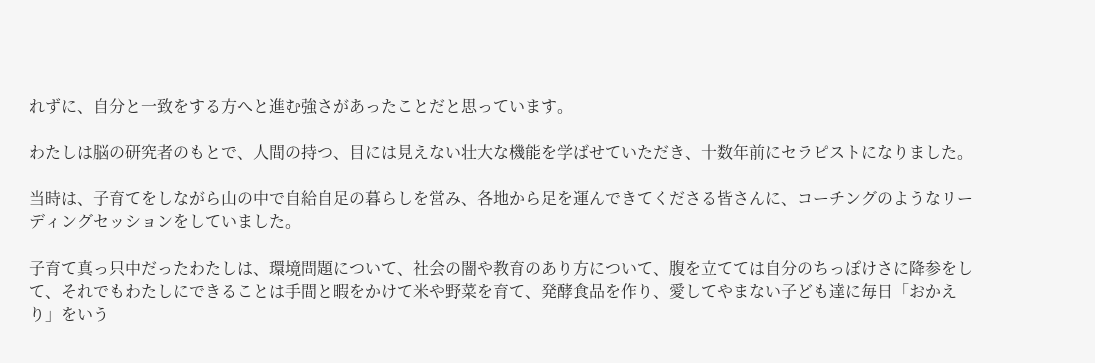れずに、自分と一致をする方へと進む強さがあったことだと思っています。

わたしは脳の研究者のもとで、人間の持つ、目には見えない壮大な機能を学ばせていただき、十数年前にセラピストになりました。

当時は、子育てをしながら山の中で自給自足の暮らしを営み、各地から足を運んできてくださる皆さんに、コーチングのようなリーディングセッションをしていました。

子育て真っ只中だったわたしは、環境問題について、社会の闇や教育のあり方について、腹を立てては自分のちっぽけさに降参をして、それでもわたしにできることは手間と暇をかけて米や野菜を育て、発酵食品を作り、愛してやまない子ども達に毎日「おかえり」をいう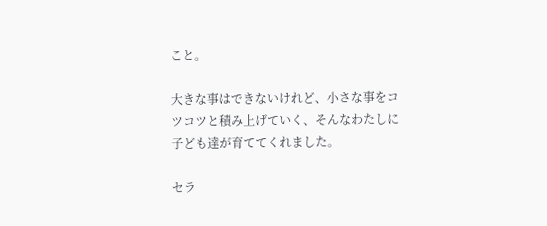こと。

大きな事はできないけれど、小さな事をコツコツと積み上げていく、そんなわたしに子ども達が育ててくれました。

セラ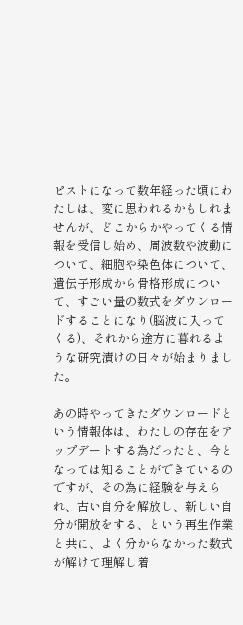ピストになって数年経った頃にわたしは、変に思われるかもしれませんが、どこからかやってくる情報を受信し始め、周波数や波動について、細胞や染色体について、遺伝子形成から骨格形成について、すごい量の数式をダウンロードすることになり(脳波に入ってくる)、それから途方に暮れるような研究漬けの日々が始まりました。

あの時やってきたダウンロードという情報体は、わたしの存在をアップデートする為だったと、今となっては知ることができているのですが、その為に経験を与えられ、古い自分を解放し、新しい自分が開放をする、という再生作業と共に、よく分からなかった数式が解けて理解し着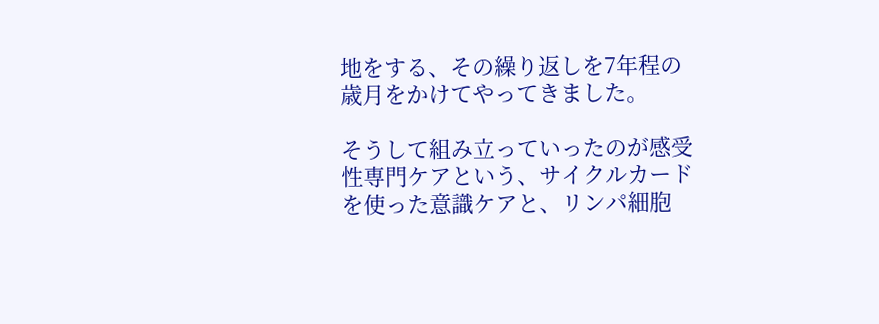地をする、その繰り返しを7年程の歳月をかけてやってきました。

そうして組み立っていったのが感受性専門ケアという、サイクルカードを使った意識ケアと、リンパ細胞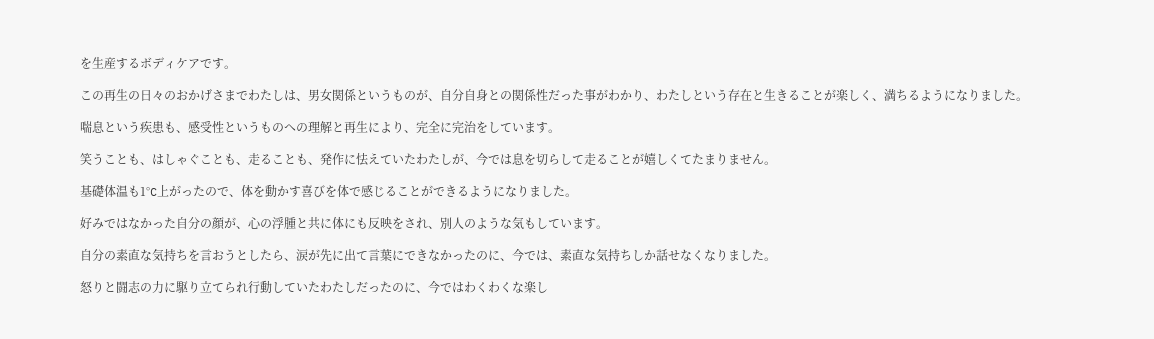を生産するボディケアです。

この再生の日々のおかげさまでわたしは、男女関係というものが、自分自身との関係性だった事がわかり、わたしという存在と生きることが楽しく、満ちるようになりました。

喘息という疾患も、感受性というものへの理解と再生により、完全に完治をしています。

笑うことも、はしゃぐことも、走ることも、発作に怯えていたわたしが、今では息を切らして走ることが嬉しくてたまりません。

基礎体温も1°C上がったので、体を動かす喜びを体で感じることができるようになりました。

好みではなかった自分の顔が、心の浮腫と共に体にも反映をされ、別人のような気もしています。

自分の素直な気持ちを言おうとしたら、涙が先に出て言葉にできなかったのに、今では、素直な気持ちしか話せなくなりました。

怒りと闘志の力に駆り立てられ行動していたわたしだったのに、今ではわくわくな楽し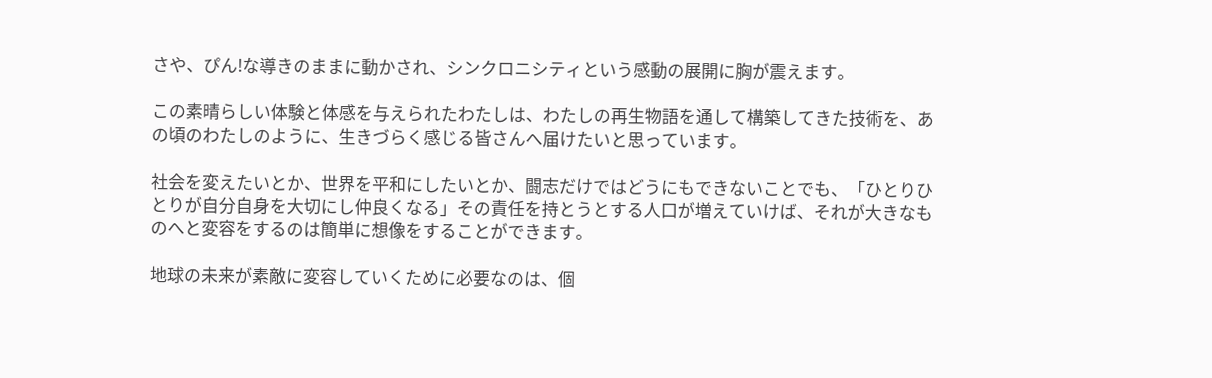さや、ぴん!な導きのままに動かされ、シンクロニシティという感動の展開に胸が震えます。

この素晴らしい体験と体感を与えられたわたしは、わたしの再生物語を通して構築してきた技術を、あの頃のわたしのように、生きづらく感じる皆さんへ届けたいと思っています。

社会を変えたいとか、世界を平和にしたいとか、闘志だけではどうにもできないことでも、「ひとりひとりが自分自身を大切にし仲良くなる」その責任を持とうとする人口が増えていけば、それが大きなものへと変容をするのは簡単に想像をすることができます。

地球の未来が素敵に変容していくために必要なのは、個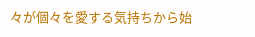々が個々を愛する気持ちから始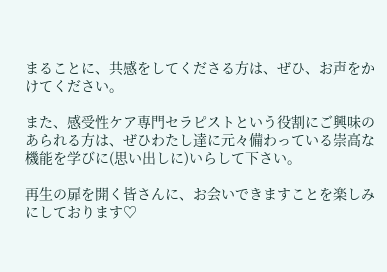まることに、共感をしてくださる方は、ぜひ、お声をかけてください。

また、感受性ケア専門セラピストという役割にご興味のあられる方は、ぜひわたし達に元々備わっている崇高な機能を学びに(思い出しに)いらして下さい。

再生の扉を開く皆さんに、お会いできますことを楽しみにしております♡